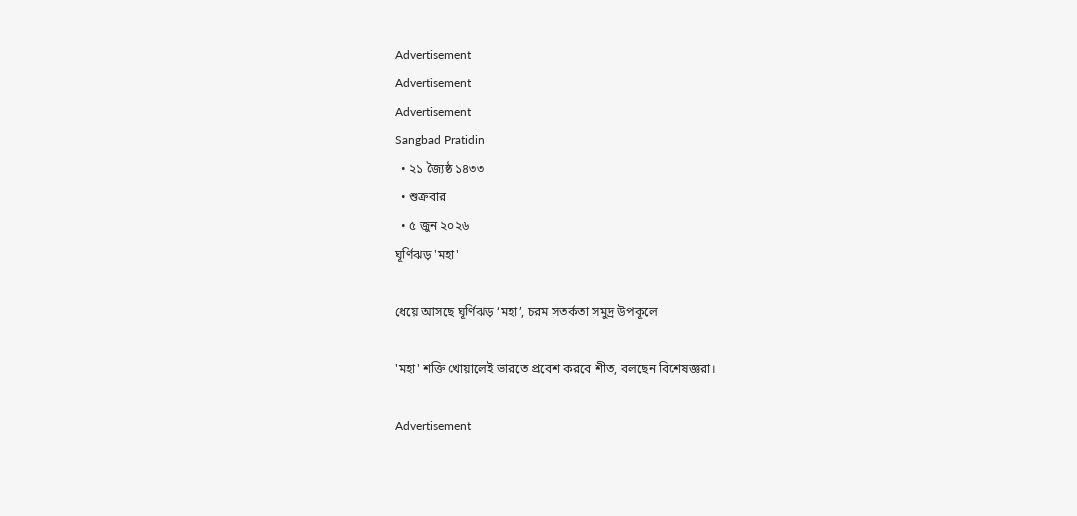Advertisement
Advertisement
Advertisement
Sangbad Pratidin
  • ২১ জ্যৈষ্ঠ ১৪৩৩
  • শুক্রবার
  • ৫ জুন ২০২৬
ঘূর্ণিঝড় 'মহা'

ধেয়ে আসছে ঘূর্ণিঝড় ‘মহা’, চরম সতর্কতা সমুদ্র উপকূলে

'মহা' শক্তি খোয়ালেই ভারতে প্রবেশ করবে শীত, বলছেন বিশেষজ্ঞরা।

Advertisement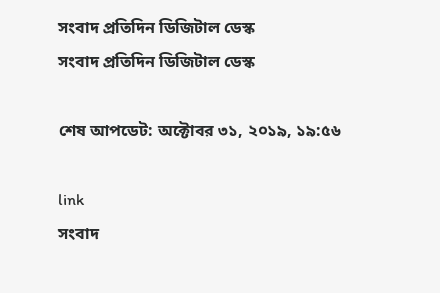সংবাদ প্রতিদিন ডিজিটাল ডেস্ক
সংবাদ প্রতিদিন ডিজিটাল ডেস্ক

শেষ আপডেট: অক্টোবর ৩১, ২০১৯, ১৯:৫৬

link
সংবাদ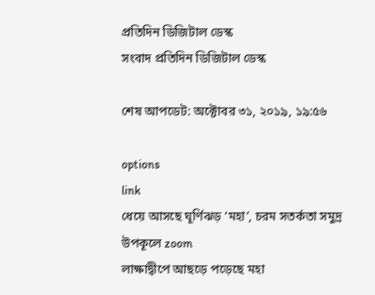প্রতিদিন ডিজিটাল ডেস্ক
সংবাদ প্রতিদিন ডিজিটাল ডেস্ক

শেষ আপডেট: অক্টোবর ৩১, ২০১৯, ১৯:৫৬

options
link
ধেয়ে আসছে ঘূর্ণিঝড় ‘মহা’, চরম সতর্কতা সমুদ্র উপকূলে zoom
লাক্ষাদ্বীপে আছড়ে পড়েছে মহা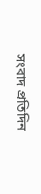সংবাদ প্রতিদিন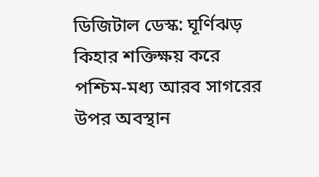ডিজিটাল ডেস্ক: ঘূর্ণিঝড় কিহার শক্তিক্ষয় করে পশ্চিম-মধ্য আরব সাগরের উপর অবস্থান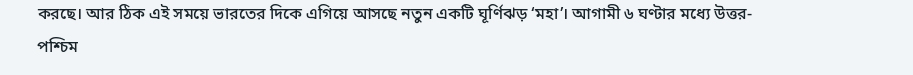করছে। আর ঠিক এই সময়ে ভারতের দিকে এগিয়ে আসছে নতুন একটি ঘূর্ণিঝড় ‘মহা’। আগামী ৬ ঘণ্টার মধ্যে উত্তর-পশ্চিম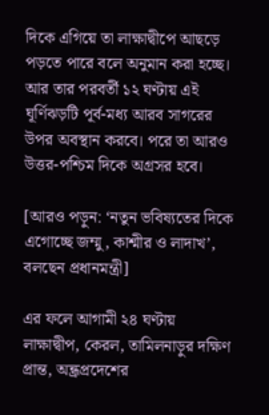দিকে এগিয়ে তা লাক্ষাদ্বীপে আছড়ে পড়তে পারে বলে অনুমান করা হচ্ছে। আর তার পরবর্তী ১২ ঘণ্টায় এই ঘূর্ণিঝড়টি পূর্ব-মধ্য আরব সাগরের উপর অবস্থান করবে। পরে তা আরও উত্তর-পশ্চিম দিকে অগ্রসর হবে।

[আরও পড়ুন: ‘নতুন ভবিষ্যতের দিকে এগোচ্ছে জম্মু, কাশ্মীর ও লাদাখ’, বলছেন প্রধানমন্ত্রী]

এর ফলে আগামী ২৪ ঘণ্টায় লাক্ষাদ্বীপ, কেরল, তামিলনাড়ুর দক্ষিণ প্রান্ত, অন্ধ্রপ্রদেশের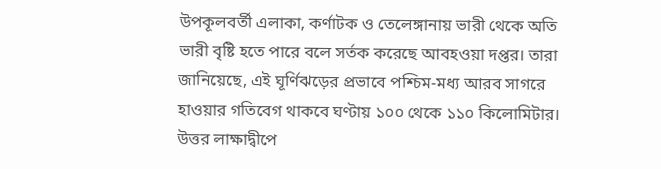উপকূলবর্তী এলাকা, কর্ণাটক ও তেলেঙ্গানায় ভারী থেকে অতি ভারী বৃষ্টি হতে পারে বলে সর্তক করেছে আবহওয়া দপ্তর। তারা জানিয়েছে, এই ঘূর্ণিঝড়ের প্রভাবে পশ্চিম-মধ্য আরব সাগরে হাওয়ার গতিবেগ থাকবে ঘণ্টায় ১০০ থেকে ১১০ কিলোমিটার। উত্তর লাক্ষাদ্বীপে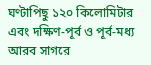ঘণ্টাপিছু ১২০ কিলোমিটার এবং দক্ষিণ-পূর্ব ও পূর্ব-মধ্য আরব সাগরে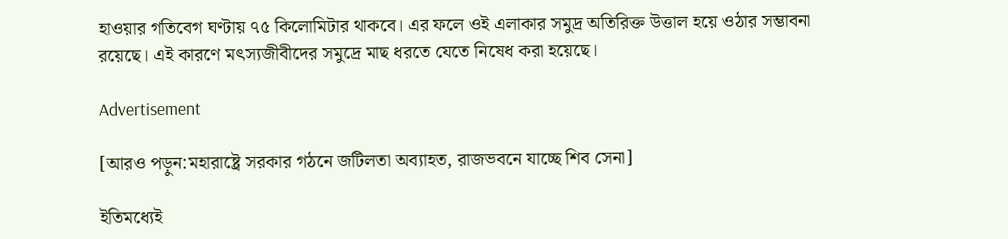হাওয়ার গতিবেগ ঘণ্টায় ৭৫ কিলোমিটার থাকবে। এর ফলে ওই এলাকার সমুদ্র অতিরিক্ত উত্তাল হয়ে ওঠার সম্ভাবনা রয়েছে। এই কারণে মৎস্যজীবীদের সমুদ্রে মাছ ধরতে যেতে নিষেধ করা হয়েছে।

Advertisement

[আরও পড়ুন:মহারাষ্ট্রে সরকার গঠনে জটিলতা অব্যাহত, রাজভবনে যাচ্ছে শিব সেনা]

ইতিমধ্যেই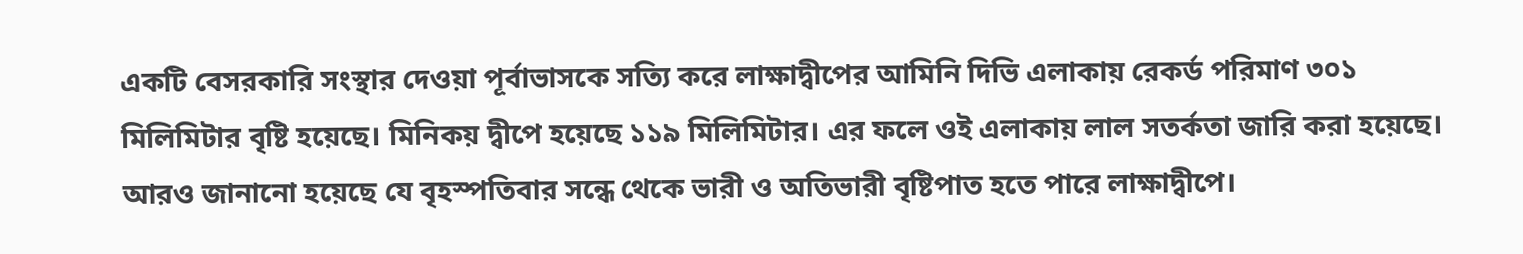একটি বেসরকারি সংস্থার দেওয়া পূর্বাভাসকে সত্যি করে লাক্ষাদ্বীপের আমিনি দিভি এলাকায় রেকর্ড পরিমাণ ৩০১ মিলিমিটার বৃষ্টি হয়েছে। মিনিকয় দ্বীপে হয়েছে ১১৯ মিলিমিটার। এর ফলে ওই এলাকায় লাল সতর্কতা জারি করা হয়েছে। আরও জানানো হয়েছে যে বৃহস্পতিবার সন্ধে থেকে ভারী ও অতিভারী বৃষ্টিপাত হতে পারে লাক্ষাদ্বীপে।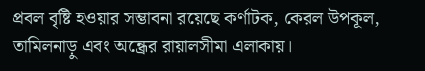প্রবল বৃষ্টি হওয়ার সম্ভাবনা রয়েছে কর্ণাটক, কেরল উপকূল, তামিলনাড়ু এবং অন্ধ্রের রায়ালসীমা এলাকায়।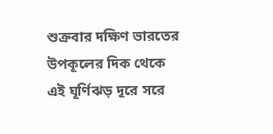শুক্রবার দক্ষিণ ভারতের উপকূলের দিক থেকে এই ঘূর্ণিঝড় দূরে সরে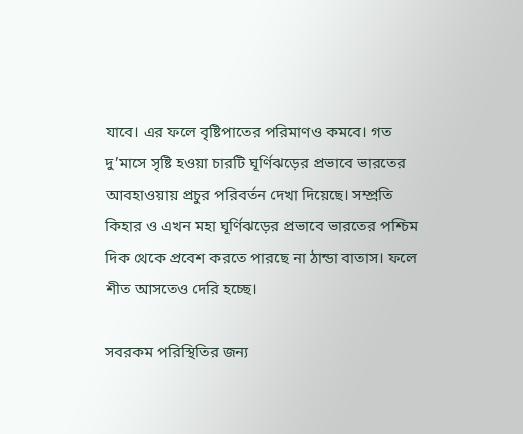যাবে। এর ফলে বৃষ্টিপাতের পরিমাণও কমবে। গত দু’মাসে সৃষ্টি হওয়া চারটি ঘূর্ণিঝড়ের প্রভাবে ভারতের আবহাওয়ায় প্রচুর পরিবর্তন দেখা দিয়েছে। সম্প্রতি কিহার ও এখন মহা ঘূর্ণিঝড়ের প্রভাবে ভারতের পশ্চিম দিক থেকে প্রবেশ করতে পারছে না ঠান্ডা বাতাস। ফলে শীত আসতেও দেরি হচ্ছে।

সবরকম পরিস্থিতির জন্য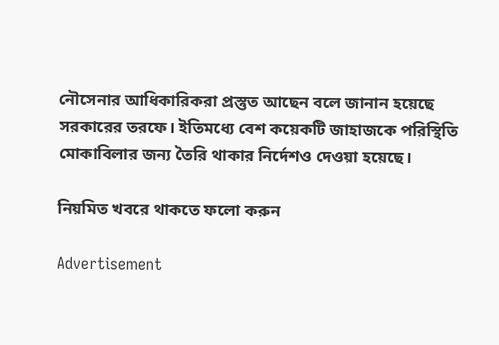নৌসেনার আধিকারিকরা প্রস্তুত আছেন বলে জানান হয়েছে সরকারের তরফে। ইতিমধ্যে বেশ কয়েকটি জাহাজকে পরিস্থিতি মোকাবিলার জন্য তৈরি থাকার নির্দেশও দেওয়া হয়েছে।

নিয়মিত খবরে থাকতে ফলো করুন

Advertisement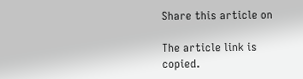Share this article on

The article link is copied.